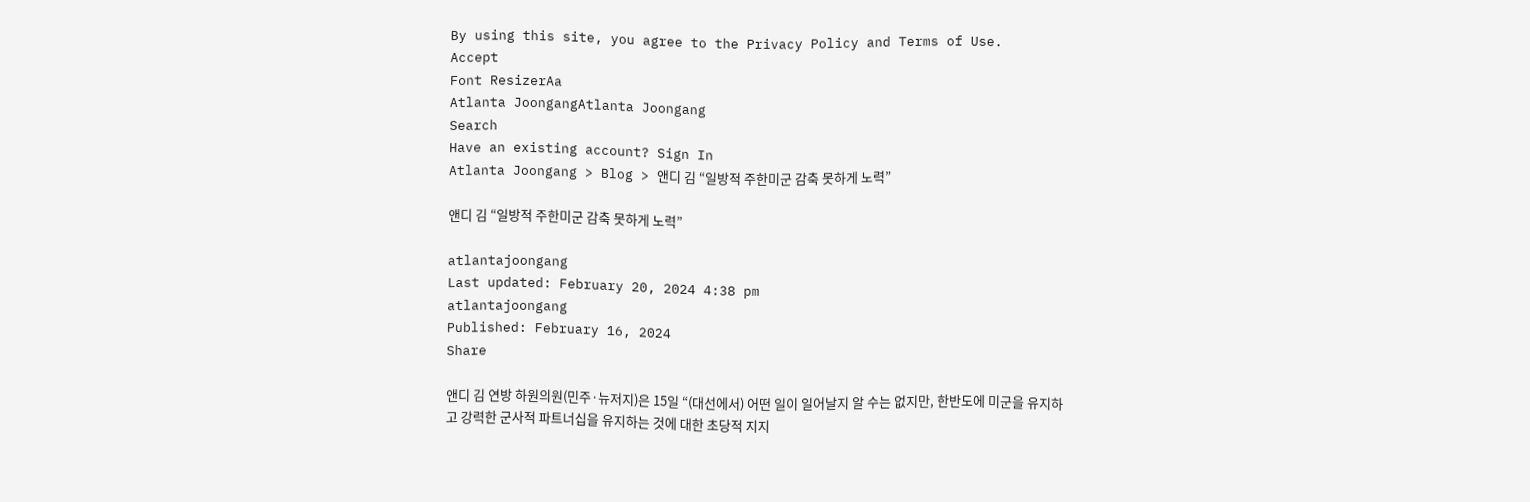By using this site, you agree to the Privacy Policy and Terms of Use.
Accept
Font ResizerAa
Atlanta JoongangAtlanta Joongang
Search
Have an existing account? Sign In
Atlanta Joongang > Blog > 앤디 김 “일방적 주한미군 감축 못하게 노력”

앤디 김 “일방적 주한미군 감축 못하게 노력”

atlantajoongang
Last updated: February 20, 2024 4:38 pm
atlantajoongang
Published: February 16, 2024
Share

앤디 김 연방 하원의원(민주·뉴저지)은 15일 “(대선에서) 어떤 일이 일어날지 알 수는 없지만, 한반도에 미군을 유지하고 강력한 군사적 파트너십을 유지하는 것에 대한 초당적 지지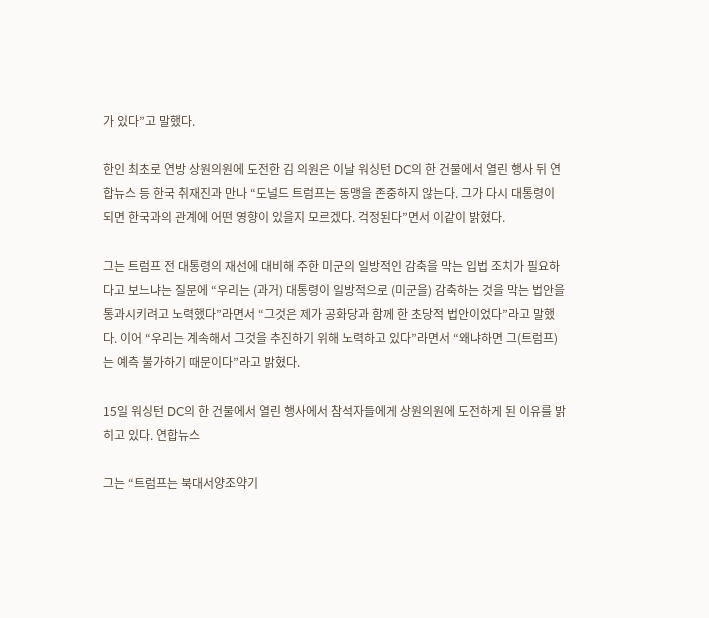가 있다”고 말했다.

한인 최초로 연방 상원의원에 도전한 김 의원은 이날 워싱턴 DC의 한 건물에서 열린 행사 뒤 연합뉴스 등 한국 취재진과 만나 “도널드 트럼프는 동맹을 존중하지 않는다. 그가 다시 대통령이 되면 한국과의 관계에 어떤 영향이 있을지 모르겠다. 걱정된다”면서 이같이 밝혔다.

그는 트럼프 전 대통령의 재선에 대비해 주한 미군의 일방적인 감축을 막는 입법 조치가 필요하다고 보느냐는 질문에 “우리는 (과거) 대통령이 일방적으로 (미군을) 감축하는 것을 막는 법안을 통과시키려고 노력했다”라면서 “그것은 제가 공화당과 함께 한 초당적 법안이었다”라고 말했다. 이어 “우리는 계속해서 그것을 추진하기 위해 노력하고 있다”라면서 “왜냐하면 그(트럼프)는 예측 불가하기 때문이다”라고 밝혔다.

15일 워싱턴 DC의 한 건물에서 열린 행사에서 참석자들에게 상원의원에 도전하게 된 이유를 밝히고 있다. 연합뉴스

그는 “트럼프는 북대서양조약기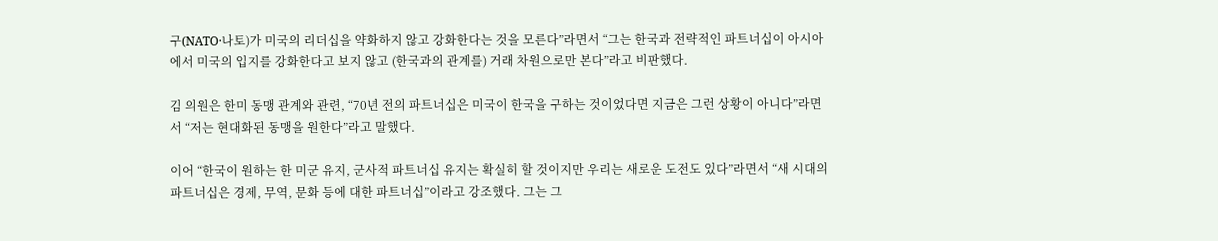구(NATO·나토)가 미국의 리더십을 약화하지 않고 강화한다는 것을 모른다”라면서 “그는 한국과 전략적인 파트너십이 아시아에서 미국의 입지를 강화한다고 보지 않고 (한국과의 관계를) 거래 차원으로만 본다”라고 비판했다.

김 의원은 한미 동맹 관계와 관련, “70년 전의 파트너십은 미국이 한국을 구하는 것이었다면 지금은 그런 상황이 아니다”라면서 “저는 현대화된 동맹을 원한다”라고 말했다.

이어 “한국이 원하는 한 미군 유지, 군사적 파트너십 유지는 확실히 할 것이지만 우리는 새로운 도전도 있다”라면서 “새 시대의 파트너십은 경제, 무역, 문화 등에 대한 파트너십”이라고 강조했다. 그는 그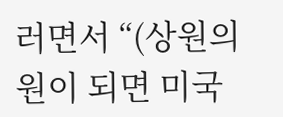러면서 “(상원의원이 되면 미국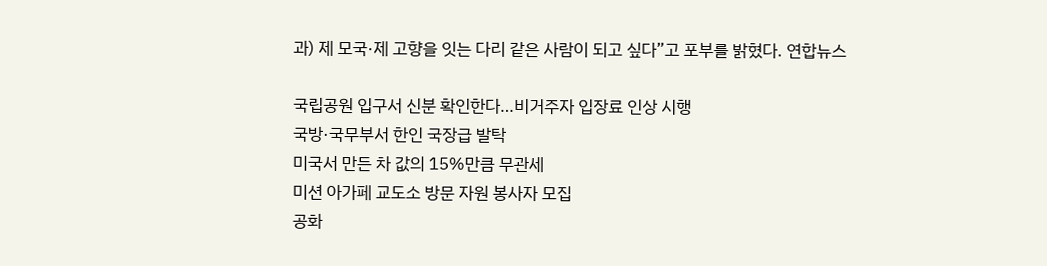과) 제 모국·제 고향을 잇는 다리 같은 사람이 되고 싶다”고 포부를 밝혔다. 연합뉴스

국립공원 입구서 신분 확인한다…비거주자 입장료 인상 시행
국방·국무부서 한인 국장급 발탁
미국서 만든 차 값의 15%만큼 무관세
미션 아가페 교도소 방문 자원 봉사자 모집
공화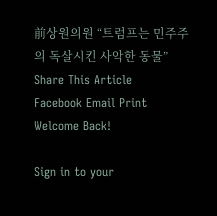前상원의원 “트럼프는 민주주의 독살시킨 사악한 동물”
Share This Article
Facebook Email Print
Welcome Back!

Sign in to your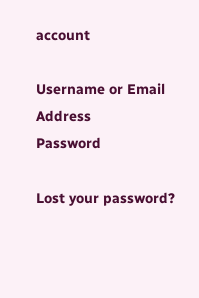account

Username or Email Address
Password

Lost your password?